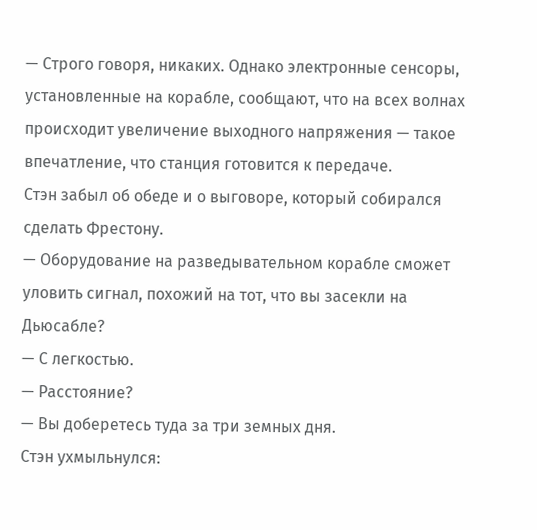— Строго говоря, никаких. Однако электронные сенсоры, установленные на корабле, сообщают, что на всех волнах происходит увеличение выходного напряжения — такое впечатление, что станция готовится к передаче.
Стэн забыл об обеде и о выговоре, который собирался сделать Фрестону.
— Оборудование на разведывательном корабле сможет уловить сигнал, похожий на тот, что вы засекли на Дьюсабле?
— С легкостью.
— Расстояние?
— Вы доберетесь туда за три земных дня.
Стэн ухмыльнулся: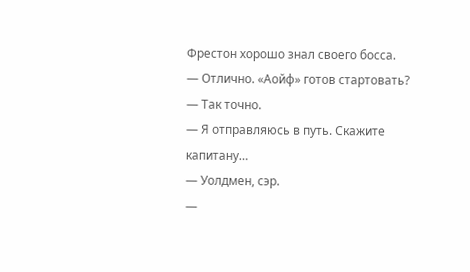Фрестон хорошо знал своего босса.
— Отлично. «Аойф» готов стартовать?
— Так точно.
— Я отправляюсь в путь. Скажите капитану…
— Уолдмен, сэр.
—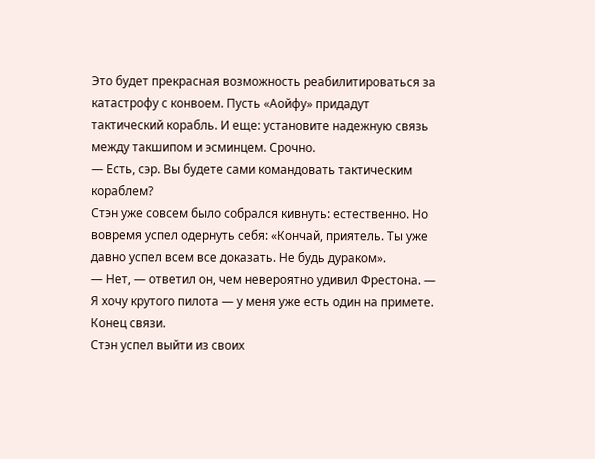Это будет прекрасная возможность реабилитироваться за катастрофу с конвоем. Пусть «Аойфу» придадут тактический корабль. И еще: установите надежную связь между такшипом и эсминцем. Срочно.
— Есть, сэр. Вы будете сами командовать тактическим кораблем?
Стэн уже совсем было собрался кивнуть: естественно. Но вовремя успел одернуть себя: «Кончай, приятель. Ты уже давно успел всем все доказать. Не будь дураком».
— Нет, — ответил он, чем невероятно удивил Фрестона. — Я хочу крутого пилота — у меня уже есть один на примете. Конец связи.
Стэн успел выйти из своих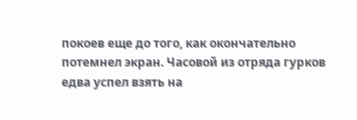покоев еще до того, как окончательно потемнел экран. Часовой из отряда гурков едва успел взять на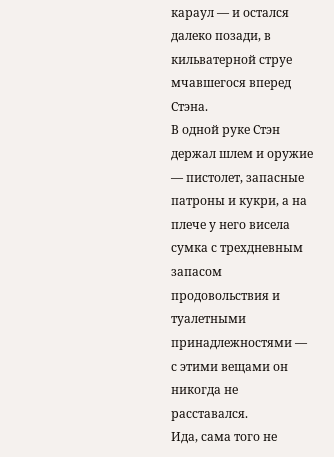караул — и остался далеко позади, в кильватерной струе мчавшегося вперед Стэна.
В одной руке Стэн держал шлем и оружие — пистолет, запасные патроны и кукри, а на плече у него висела сумка с трехдневным запасом продовольствия и туалетными принадлежностями — с этими вещами он никогда не расставался.
Ида, сама того не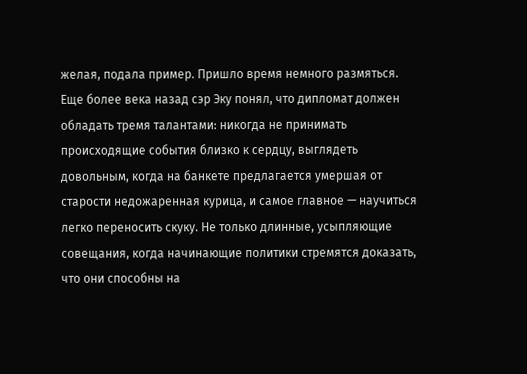желая, подала пример. Пришло время немного размяться.
Еще более века назад сэр Эку понял, что дипломат должен обладать тремя талантами: никогда не принимать происходящие события близко к сердцу, выглядеть довольным, когда на банкете предлагается умершая от старости недожаренная курица, и самое главное — научиться легко переносить скуку. Не только длинные, усыпляющие совещания, когда начинающие политики стремятся доказать, что они способны на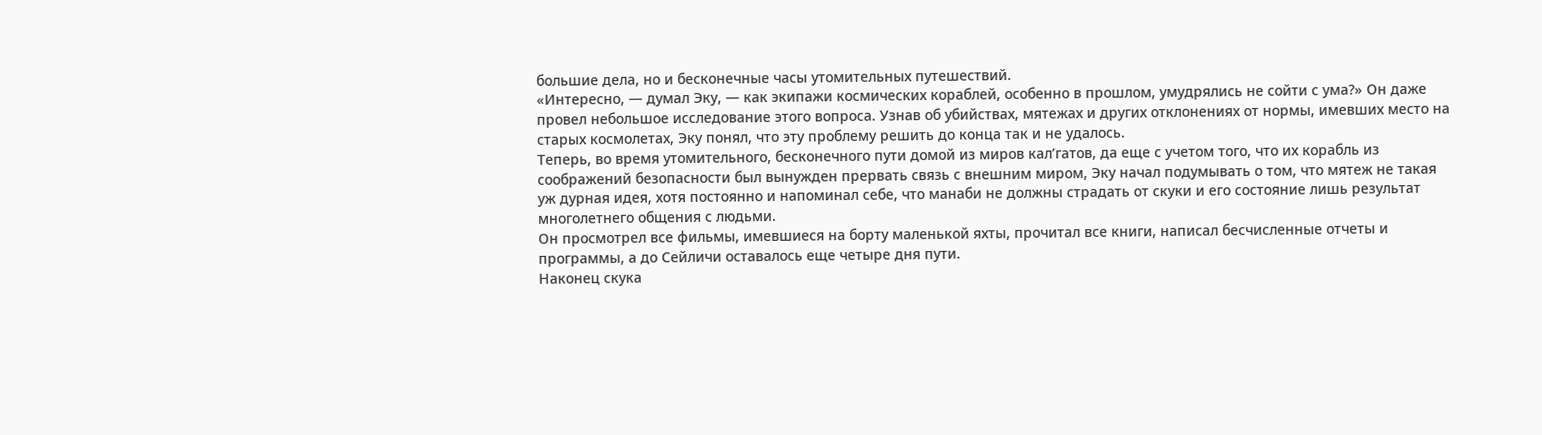большие дела, но и бесконечные часы утомительных путешествий.
«Интересно, — думал Эку, — как экипажи космических кораблей, особенно в прошлом, умудрялись не сойти с ума?» Он даже провел небольшое исследование этого вопроса. Узнав об убийствах, мятежах и других отклонениях от нормы, имевших место на старых космолетах, Эку понял, что эту проблему решить до конца так и не удалось.
Теперь, во время утомительного, бесконечного пути домой из миров кал’гатов, да еще с учетом того, что их корабль из соображений безопасности был вынужден прервать связь с внешним миром, Эку начал подумывать о том, что мятеж не такая уж дурная идея, хотя постоянно и напоминал себе, что манаби не должны страдать от скуки и его состояние лишь результат многолетнего общения с людьми.
Он просмотрел все фильмы, имевшиеся на борту маленькой яхты, прочитал все книги, написал бесчисленные отчеты и программы, а до Сейличи оставалось еще четыре дня пути.
Наконец скука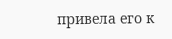привела его к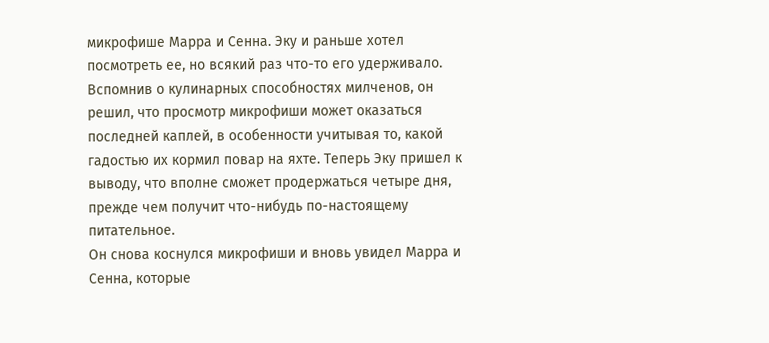микрофише Марра и Сенна. Эку и раньше хотел посмотреть ее, но всякий раз что-то его удерживало.
Вспомнив о кулинарных способностях милченов, он решил, что просмотр микрофиши может оказаться последней каплей, в особенности учитывая то, какой гадостью их кормил повар на яхте. Теперь Эку пришел к выводу, что вполне сможет продержаться четыре дня, прежде чем получит что-нибудь по-настоящему питательное.
Он снова коснулся микрофиши и вновь увидел Марра и Сенна, которые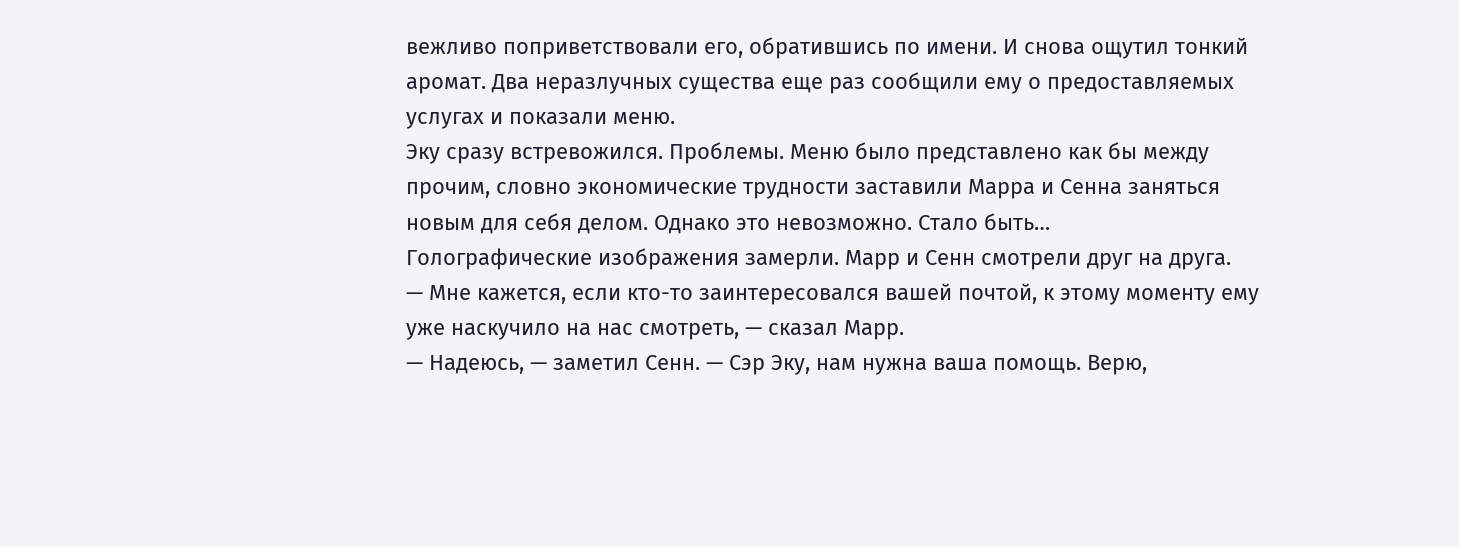вежливо поприветствовали его, обратившись по имени. И снова ощутил тонкий аромат. Два неразлучных существа еще раз сообщили ему о предоставляемых услугах и показали меню.
Эку сразу встревожился. Проблемы. Меню было представлено как бы между прочим, словно экономические трудности заставили Марра и Сенна заняться новым для себя делом. Однако это невозможно. Стало быть…
Голографические изображения замерли. Марр и Сенн смотрели друг на друга.
— Мне кажется, если кто-то заинтересовался вашей почтой, к этому моменту ему уже наскучило на нас смотреть, — сказал Марр.
— Надеюсь, — заметил Сенн. — Сэр Эку, нам нужна ваша помощь. Верю,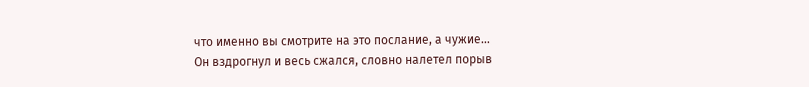что именно вы смотрите на это послание, а чужие…
Он вздрогнул и весь сжался, словно налетел порыв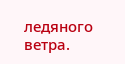ледяного ветра.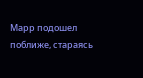Марр подошел поближе, стараясь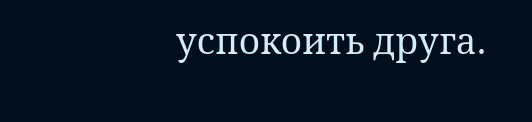успокоить друга.